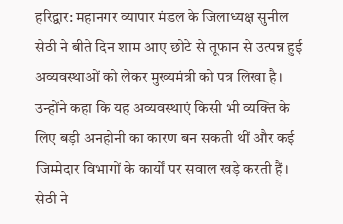हरिद्वार: महानगर व्यापार मंडल के जिलाध्यक्ष सुनील सेठी ने बीते दिन शाम आए छोटे से तूफान से उत्पन्न हुई अव्यवस्थाओं को लेकर मुख्यमंत्री को पत्र लिखा है। उन्होंने कहा कि यह अव्यवस्थाएं किसी भी व्यक्ति के लिए बड़ी अनहोनी का कारण बन सकती थीं और कई जिम्मेदार विभागों के कार्यों पर सवाल खड़े करती हैं।
सेठी ने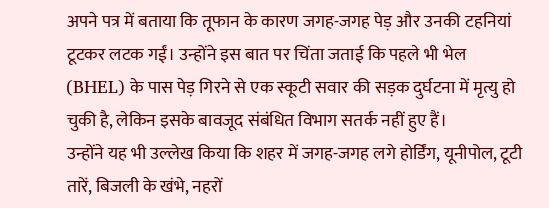अपने पत्र में बताया कि तूफान के कारण जगह-जगह पेड़ और उनकी टहनियां टूटकर लटक गईं। उन्होंने इस बात पर चिंता जताई कि पहले भी भेल (BHEL) के पास पेड़ गिरने से एक स्कूटी सवार की सड़क दुर्घटना में मृत्यु हो चुकी है, लेकिन इसके बावजूद संबंधित विभाग सतर्क नहीं हुए हैं।
उन्होंने यह भी उल्लेख किया कि शहर में जगह-जगह लगे होर्डिंग, यूनीपोल, टूटी तारें, बिजली के खंभे, नहरों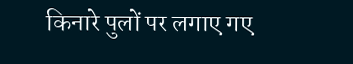किनारे पुलों पर लगाए गए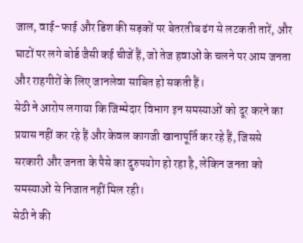जाल, वाई-फाई और डिश की सड़कों पर बेतरतीब ढंग से लटकती तारें, और घाटों पर लगे बोर्ड जैसी कई चीजें हैं, जो तेज हवाओं के चलने पर आम जनता और राहगीरों के लिए जानलेवा साबित हो सकती हैं।
सेठी ने आरोप लगाया कि जिम्मेदार विभाग इन समस्याओं को दूर करने का प्रयास नहीं कर रहे हैं और केवल कागजी खानापूर्ति कर रहे हैं, जिससे सरकारी और जनता के पैसे का दुरुपयोग हो रहा है, लेकिन जनता को समस्याओं से निजात नहीं मिल रही।
सेठी ने की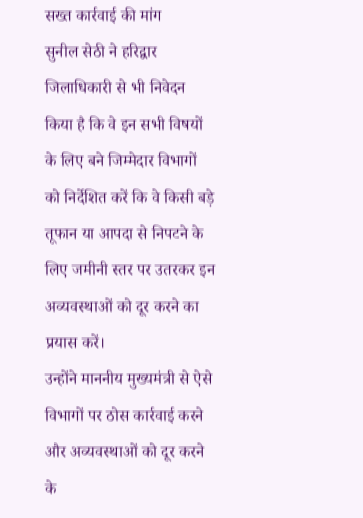सख्त कार्रवाई की मांग
सुनील सेठी ने हरिद्वार जिलाधिकारी से भी निवेदन किया है कि वे इन सभी विषयों के लिए बने जिम्मेदार विभागों को निर्देशित करें कि वे किसी बड़े तूफान या आपदा से निपटने के लिए जमीनी स्तर पर उतरकर इन अव्यवस्थाओं को दूर करने का प्रयास करें।
उन्होंने माननीय मुख्यमंत्री से ऐसे विभागों पर ठोस कार्रवाई करने और अव्यवस्थाओं को दूर करने के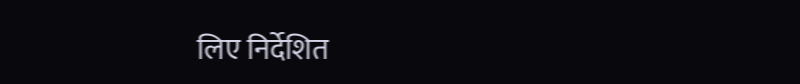लिए निर्देशित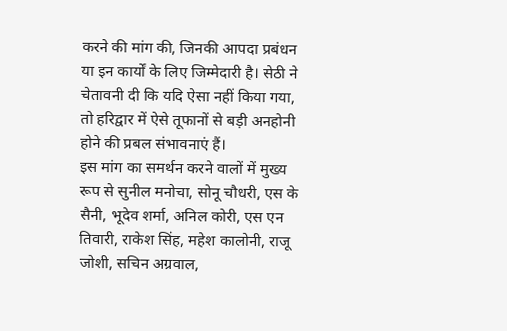करने की मांग की, जिनकी आपदा प्रबंधन या इन कार्यों के लिए जिम्मेदारी है। सेठी ने चेतावनी दी कि यदि ऐसा नहीं किया गया, तो हरिद्वार में ऐसे तूफानों से बड़ी अनहोनी होने की प्रबल संभावनाएं हैं।
इस मांग का समर्थन करने वालों में मुख्य रूप से सुनील मनोचा, सोनू चौधरी, एस के सैनी, भूदेव शर्मा, अनिल कोरी, एस एन तिवारी, राकेश सिंह, महेश कालोनी, राजू जोशी, सचिन अग्रवाल,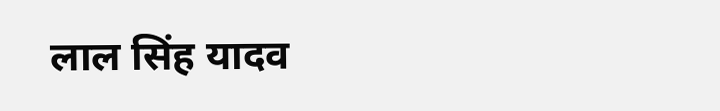लाल सिंह यादव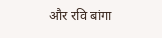और रवि बांगा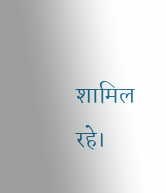शामिल रहे।